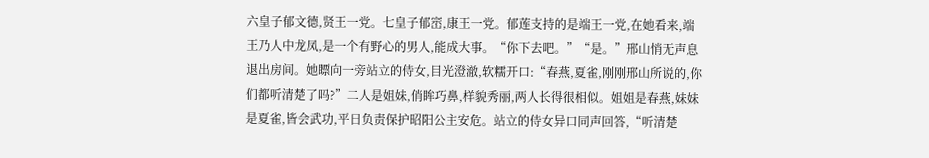六皇子郁文德,贤王一党。七皇子郁崈,康王一党。郁莲支持的是端王一党,在她看来,端王乃人中龙凤,是一个有野心的男人,能成大事。“你下去吧。”“是。”邢山悄无声息退出房间。她瞟向一旁站立的侍女,目光澄澈,软糯开口:“春燕,夏雀,刚刚邢山所说的,你们都听清楚了吗?”二人是姐妹,俏眸巧鼻,样貌秀丽,两人长得很相似。姐姐是春燕,妹妹是夏雀,皆会武功,平日负责保护昭阳公主安危。站立的侍女异口同声回答,“听清楚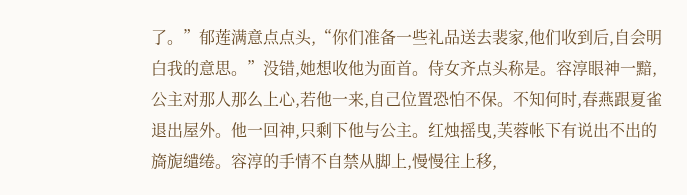了。”郁莲满意点点头,“你们准备一些礼品送去裴家,他们收到后,自会明白我的意思。”没错,她想收他为面首。侍女齐点头称是。容淳眼神一黯,公主对那人那么上心,若他一来,自己位置恐怕不保。不知何时,春燕跟夏雀退出屋外。他一回神,只剩下他与公主。红烛摇曳,芙蓉帐下有说出不出的旖旎缱绻。容淳的手情不自禁从脚上,慢慢往上移,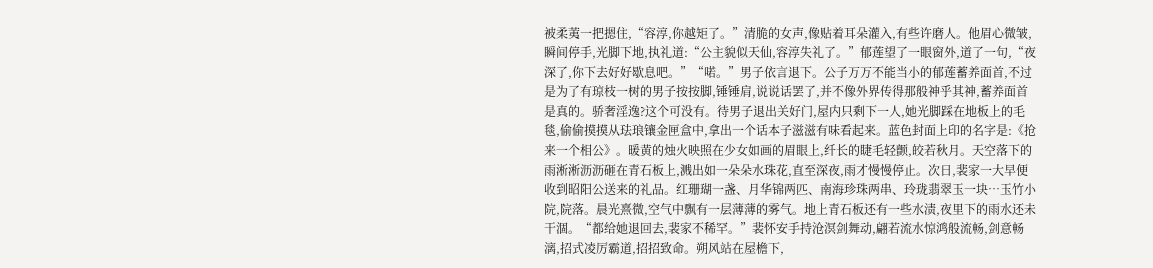被柔荑一把摁住,“容淳,你越矩了。”清脆的女声,像贴着耳朵灌入,有些许磨人。他眉心微皱,瞬间停手,光脚下地,执礼道:“公主貌似天仙,容淳失礼了。”郁莲望了一眼窗外,道了一句,“夜深了,你下去好好歇息吧。”“喏。”男子依言退下。公子万万不能当小的郁莲蓄养面首,不过是为了有琼枝一树的男子按按脚,锤锤肩,说说话罢了,并不像外界传得那般神乎其神,蓄养面首是真的。骄奢淫逸?这个可没有。待男子退出关好门,屋内只剩下一人,她光脚踩在地板上的毛毯,偷偷摸摸从珐琅镶金匣盒中,拿出一个话本子滋滋有味看起来。蓝色封面上印的名字是:《抢来一个相公》。暖黄的烛火映照在少女如画的眉眼上,纤长的睫毛轻颤,皎若秋月。天空落下的雨淅淅沥沥砸在青石板上,溅出如一朵朵水珠花,直至深夜,雨才慢慢停止。次日,裴家一大早便收到昭阳公送来的礼品。红珊瑚一盏、月华锦两匹、南海珍珠两串、玲珑翡翠玉一块…玉竹小院,院落。晨光熹微,空气中飘有一层薄薄的雾气。地上青石板还有一些水渍,夜里下的雨水还未干涸。“都给她退回去,裴家不稀罕。”裴怀安手持沧溟剑舞动,翩若流水惊鸿般流畅,剑意畅漓,招式凌厉霸道,招招致命。朔风站在屋檐下,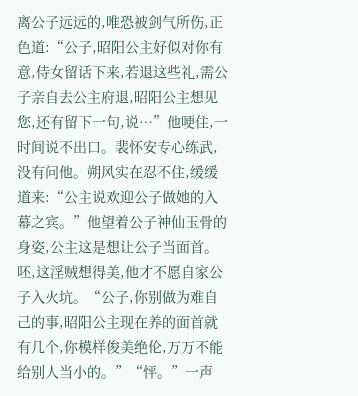离公子远远的,唯恐被剑气所伤,正色道:“公子,昭阳公主好似对你有意,侍女留话下来,若退这些礼,需公子亲自去公主府退,昭阳公主想见您,还有留下一句,说…”他哽住,一时间说不出口。裴怀安专心练武,没有问他。朔风实在忍不住,缓缓道来:“公主说欢迎公子做她的入幕之宾。”他望着公子神仙玉骨的身姿,公主这是想让公子当面首。呸,这淫贼想得美,他才不愿自家公子入火坑。“公子,你别做为难自己的事,昭阳公主现在养的面首就有几个,你模样俊美绝伦,万万不能给别人当小的。”“怦。”一声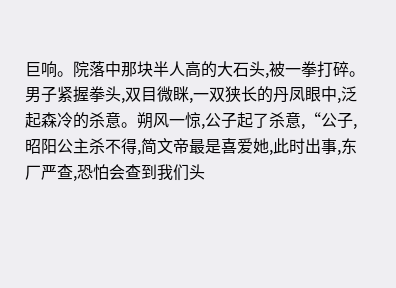巨响。院落中那块半人高的大石头,被一拳打碎。男子紧握拳头,双目微眯,一双狭长的丹凤眼中,泛起森冷的杀意。朔风一惊,公子起了杀意,“公子,昭阳公主杀不得,简文帝最是喜爱她,此时出事,东厂严查,恐怕会查到我们头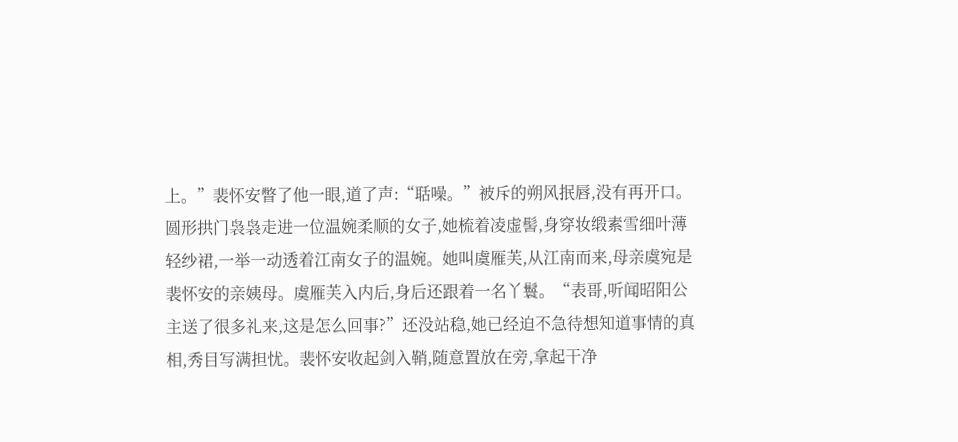上。”裴怀安瞥了他一眼,道了声:“聒噪。”被斥的朔风抿唇,没有再开口。圆形拱门袅袅走进一位温婉柔顺的女子,她梳着凌虚髻,身穿妆缎素雪细叶薄轻纱裙,一举一动透着江南女子的温婉。她叫虞雁芙,从江南而来,母亲虞宛是裴怀安的亲姨母。虞雁芙入内后,身后还跟着一名丫鬟。“表哥,听闻昭阳公主送了很多礼来,这是怎么回事?”还没站稳,她已经迫不急待想知道事情的真相,秀目写满担忧。裴怀安收起剑入鞘,随意置放在旁,拿起干净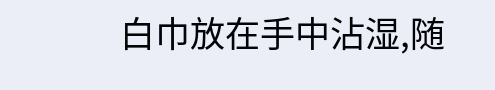白巾放在手中沾湿,随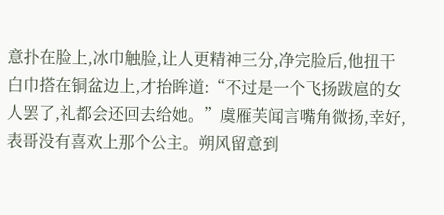意扑在脸上,冰巾触脸,让人更精神三分,净完脸后,他扭干白巾搭在铜盆边上,才抬眸道:“不过是一个飞扬跋扈的女人罢了,礼都会还回去给她。”虞雁芙闻言嘴角微扬,幸好,表哥没有喜欢上那个公主。朔风留意到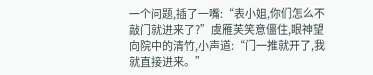一个问题,插了一嘴:“表小姐,你们怎么不敲门就进来了?”虞雁芙笑意僵住,眼神望向院中的清竹,小声道:“门一推就开了,我就直接进来。”